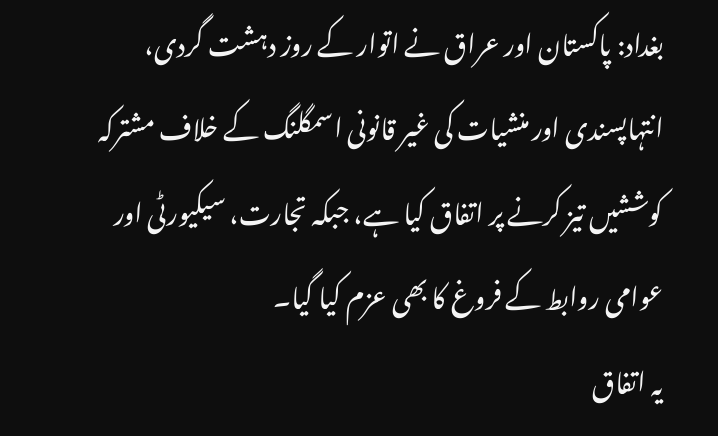بغداد: پاکستان اور عراق نے اتوار کے روز دہشت گردی، انتہاپسندی اور منشیات کی غیر قانونی اسمگلنگ کے خلاف مشترکہ کوششیں تیز کرنے پر اتفاق کیا ہے، جبکہ تجارت، سیکیورٹی اور عوامی روابط کے فروغ کا بھی عزم کیا گیا۔
یہ اتفاق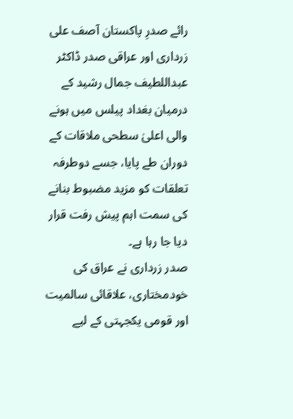رائے صدرِ پاکستان آصف علی زرداری اور عراقی صدر ڈاکٹر عبداللطیف جمال رشید کے درمیان بغداد پیلس میں ہونے والی اعلیٰ سطحی ملاقات کے دوران طے پایا، جسے دوطرفہ تعلقات کو مزید مضبوط بنانے کی سمت اہم پیش رفت قرار دیا جا رہا ہے۔
صدر زرداری نے عراق کی خودمختاری، علاقائی سالمیت اور قومی یکجہتی کے لیے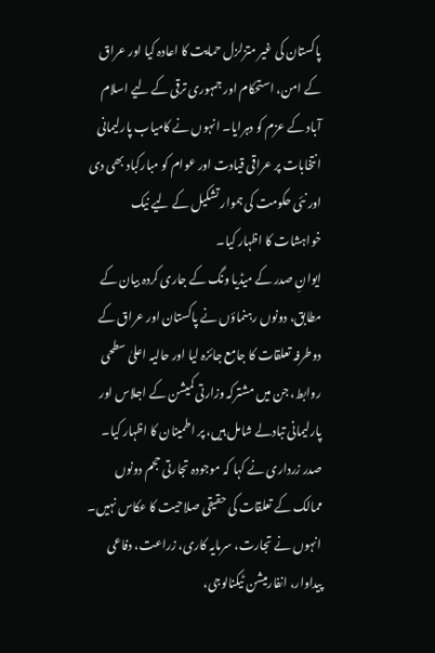پاکستان کی غیر متزلزل حمایت کا اعادہ کیا اور عراق کے امن، استحکام اور جمہوری ترقی کے لیے اسلام آباد کے عزم کو دہرایا۔ انہوں نے کامیاب پارلیمانی انتخابات پر عراقی قیادت اور عوام کو مبارکباد بھی دی اور نئی حکومت کی ہموار تشکیل کے لیے نیک خواہشات کا اظہار کیا۔
ایوانِ صدر کے میڈیا ونگ کے جاری کردہ بیان کے مطابق، دونوں رہنماؤں نے پاکستان اور عراق کے دوطرفہ تعلقات کا جامع جائزہ لیا اور حالیہ اعلیٰ سطحی روابط، جن میں مشترکہ وزارتی کمیشن کے اجلاس اور پارلیمانی تبادلے شامل ہیں، پر اطمینان کا اظہار کیا۔
صدر زرداری نے کہا کہ موجودہ تجارتی حجم دونوں ممالک کے تعلقات کی حقیقی صلاحیت کا عکاس نہیں۔ انہوں نے تجارت، سرمایہ کاری، زراعت، دفاعی پیداوار، انفارمیشن ٹیکنالوجی،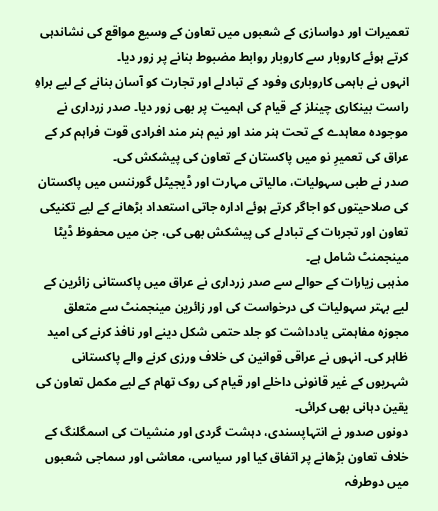تعمیرات اور دواسازی کے شعبوں میں تعاون کے وسیع مواقع کی نشاندہی کرتے ہوئے کاروبار سے کاروبار روابط مضبوط بنانے پر زور دیا۔
انہوں نے باہمی کاروباری وفود کے تبادلے اور تجارت کو آسان بنانے کے لیے براہِ راست بینکاری چینلز کے قیام کی اہمیت پر بھی زور دیا۔ صدر زرداری نے موجودہ معاہدے کے تحت ہنر مند اور نیم ہنر مند افرادی قوت فراہم کر کے عراق کی تعمیرِ نو میں پاکستان کے تعاون کی پیشکش کی۔
صدر نے طبی سہولیات، مالیاتی مہارت اور ڈیجیٹل گورننس میں پاکستان کی صلاحیتوں کو اجاگر کرتے ہوئے ادارہ جاتی استعداد بڑھانے کے لیے تکنیکی تعاون اور تجربات کے تبادلے کی پیشکش بھی کی، جن میں محفوظ ڈیٹا مینجمنٹ شامل ہے۔
مذہبی زیارات کے حوالے سے صدر زرداری نے عراق میں پاکستانی زائرین کے لیے بہتر سہولیات کی درخواست کی اور زائرین مینجمنٹ سے متعلق مجوزہ مفاہمتی یادداشت کو جلد حتمی شکل دینے اور نافذ کرنے کی امید ظاہر کی۔ انہوں نے عراقی قوانین کی خلاف ورزی کرنے والے پاکستانی شہریوں کے غیر قانونی داخلے اور قیام کی روک تھام کے لیے مکمل تعاون کی یقین دہانی بھی کرائی۔
دونوں صدور نے انتہاپسندی، دہشت گردی اور منشیات کی اسمگلنگ کے خلاف تعاون بڑھانے پر اتفاق کیا اور سیاسی، معاشی اور سماجی شعبوں میں دوطرفہ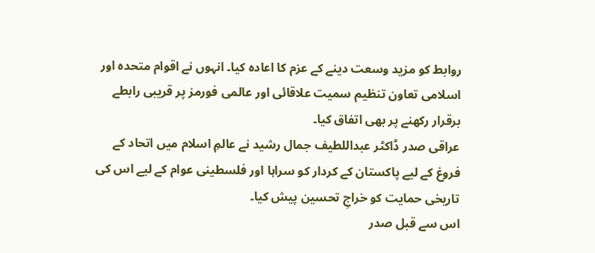روابط کو مزید وسعت دینے کے عزم کا اعادہ کیا۔ انہوں نے اقوام متحدہ اور اسلامی تعاون تنظیم سمیت علاقائی اور عالمی فورمز پر قریبی رابطے برقرار رکھنے پر بھی اتفاق کیا۔
عراقی صدر ڈاکٹر عبداللطیف جمال رشید نے عالمِ اسلام میں اتحاد کے فروغ کے لیے پاکستان کے کردار کو سراہا اور فلسطینی عوام کے لیے اس کی تاریخی حمایت کو خراجِ تحسین پیش کیا۔
اس سے قبل صدر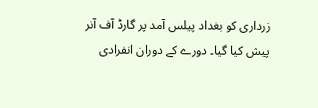زرداری کو بغداد پیلس آمد پر گارڈ آف آنر پیش کیا گیا۔ دورے کے دوران انفرادی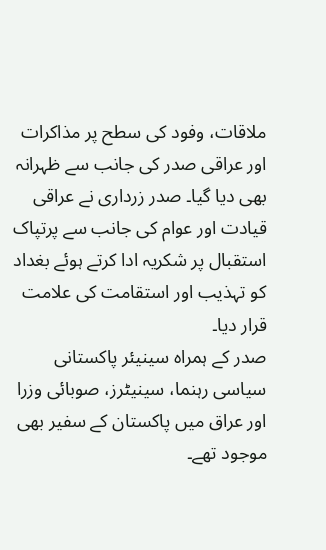ملاقات، وفود کی سطح پر مذاکرات اور عراقی صدر کی جانب سے ظہرانہ بھی دیا گیا۔ صدر زرداری نے عراقی قیادت اور عوام کی جانب سے پرتپاک استقبال پر شکریہ ادا کرتے ہوئے بغداد کو تہذیب اور استقامت کی علامت قرار دیا۔
صدر کے ہمراہ سینیئر پاکستانی سیاسی رہنما، سینیٹرز، صوبائی وزرا اور عراق میں پاکستان کے سفیر بھی موجود تھے۔